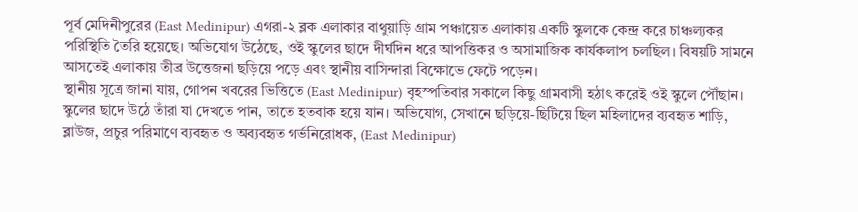পূর্ব মেদিনীপুরের (East Medinipur) এগরা-২ ব্লক এলাকার বাথুয়াড়ি গ্রাম পঞ্চায়েত এলাকায় একটি স্কুলকে কেন্দ্র করে চাঞ্চল্যকর পরিস্থিতি তৈরি হয়েছে। অভিযোগ উঠেছে, ওই স্কুলের ছাদে দীর্ঘদিন ধরে আপত্তিকর ও অসামাজিক কার্যকলাপ চলছিল। বিষয়টি সামনে আসতেই এলাকায় তীব্র উত্তেজনা ছড়িয়ে পড়ে এবং স্থানীয় বাসিন্দারা বিক্ষোভে ফেটে পড়েন।
স্থানীয় সূত্রে জানা যায়, গোপন খবরের ভিত্তিতে (East Medinipur) বৃহস্পতিবার সকালে কিছু গ্রামবাসী হঠাৎ করেই ওই স্কুলে পৌঁছান। স্কুলের ছাদে উঠে তাঁরা যা দেখতে পান, তাতে হতবাক হয়ে যান। অভিযোগ, সেখানে ছড়িয়ে-ছিটিয়ে ছিল মহিলাদের ব্যবহৃত শাড়ি, ব্লাউজ, প্রচুর পরিমাণে ব্যবহৃত ও অব্যবহৃত গর্ভনিরোধক, (East Medinipur)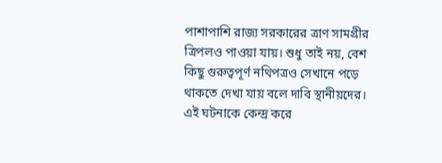পাশাপাশি রাজ্য সরকারের ত্রাণ সামগ্রীর ত্রিপলও পাওয়া যায়। শুধু তাই নয়, বেশ কিছু গুরুত্বপূর্ণ নথিপত্রও সেখানে পড়ে থাকতে দেখা যায় বলে দাবি স্থানীয়দের।
এই ঘটনাকে কেন্দ্র করে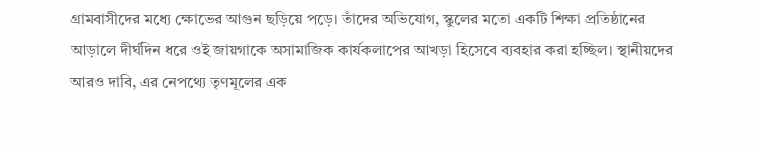গ্রামবাসীদের মধ্যে ক্ষোভের আগুন ছড়িয়ে পড়ে। তাঁদের অভিযোগ, স্কুলের মতো একটি শিক্ষা প্রতিষ্ঠানের আড়ালে দীর্ঘদিন ধরে ওই জায়গাকে অসামাজিক কার্যকলাপের আখড়া হিসেবে ব্যবহার করা হচ্ছিল। স্থানীয়দের আরও দাবি, এর নেপথ্যে তৃণমূলের এক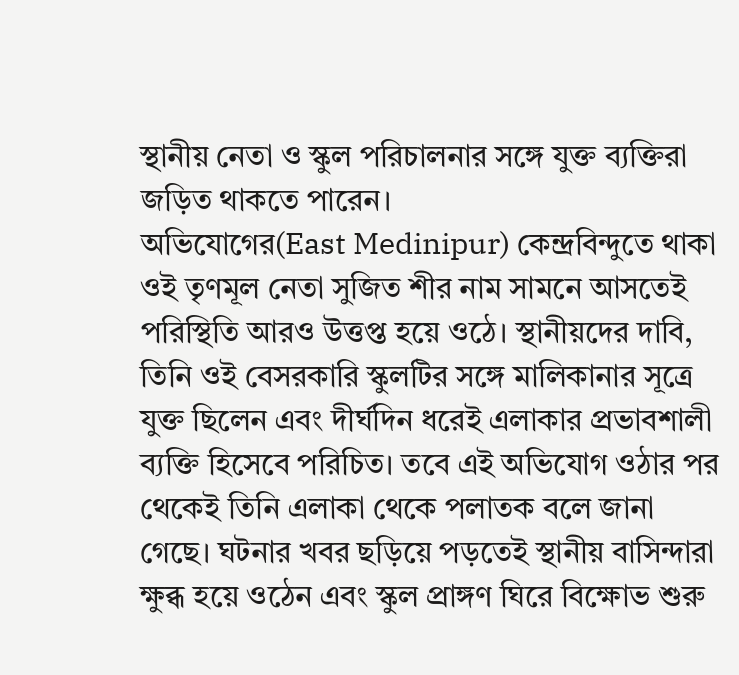স্থানীয় নেতা ও স্কুল পরিচালনার সঙ্গে যুক্ত ব্যক্তিরা জড়িত থাকতে পারেন।
অভিযোগের(East Medinipur) কেন্দ্রবিন্দুতে থাকা ওই তৃণমূল নেতা সুজিত শীর নাম সামনে আসতেই পরিস্থিতি আরও উত্তপ্ত হয়ে ওঠে। স্থানীয়দের দাবি, তিনি ওই বেসরকারি স্কুলটির সঙ্গে মালিকানার সূত্রে যুক্ত ছিলেন এবং দীর্ঘদিন ধরেই এলাকার প্রভাবশালী ব্যক্তি হিসেবে পরিচিত। তবে এই অভিযোগ ওঠার পর থেকেই তিনি এলাকা থেকে পলাতক বলে জানা গেছে। ঘটনার খবর ছড়িয়ে পড়তেই স্থানীয় বাসিন্দারা ক্ষুব্ধ হয়ে ওঠেন এবং স্কুল প্রাঙ্গণ ঘিরে বিক্ষোভ শুরু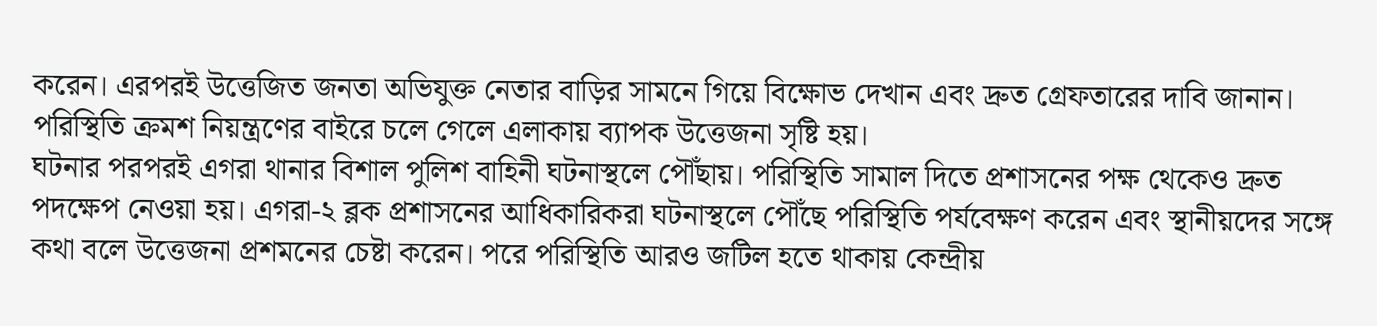করেন। এরপরই উত্তেজিত জনতা অভিযুক্ত নেতার বাড়ির সামনে গিয়ে বিক্ষোভ দেখান এবং দ্রুত গ্রেফতারের দাবি জানান। পরিস্থিতি ক্রমশ নিয়ন্ত্রণের বাইরে চলে গেলে এলাকায় ব্যাপক উত্তেজনা সৃষ্টি হয়।
ঘটনার পরপরই এগরা থানার বিশাল পুলিশ বাহিনী ঘটনাস্থলে পৌঁছায়। পরিস্থিতি সামাল দিতে প্রশাসনের পক্ষ থেকেও দ্রুত পদক্ষেপ নেওয়া হয়। এগরা-২ ব্লক প্রশাসনের আধিকারিকরা ঘটনাস্থলে পৌঁছে পরিস্থিতি পর্যবেক্ষণ করেন এবং স্থানীয়দের সঙ্গে কথা বলে উত্তেজনা প্রশমনের চেষ্টা করেন। পরে পরিস্থিতি আরও জটিল হতে থাকায় কেন্দ্রীয়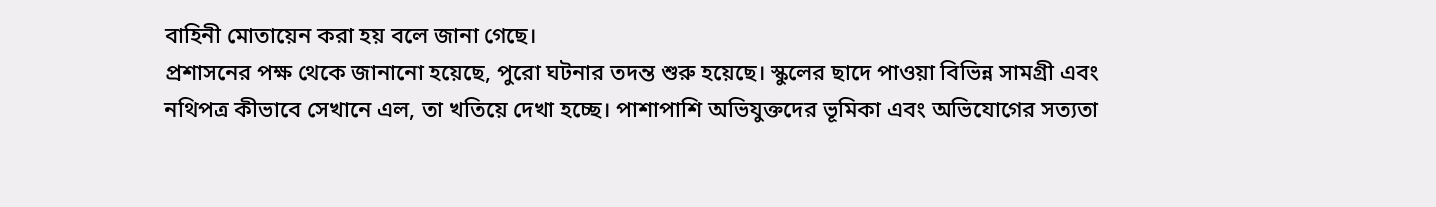বাহিনী মোতায়েন করা হয় বলে জানা গেছে।
প্রশাসনের পক্ষ থেকে জানানো হয়েছে, পুরো ঘটনার তদন্ত শুরু হয়েছে। স্কুলের ছাদে পাওয়া বিভিন্ন সামগ্রী এবং নথিপত্র কীভাবে সেখানে এল, তা খতিয়ে দেখা হচ্ছে। পাশাপাশি অভিযুক্তদের ভূমিকা এবং অভিযোগের সত্যতা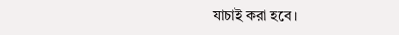যাচাই করা হবে।